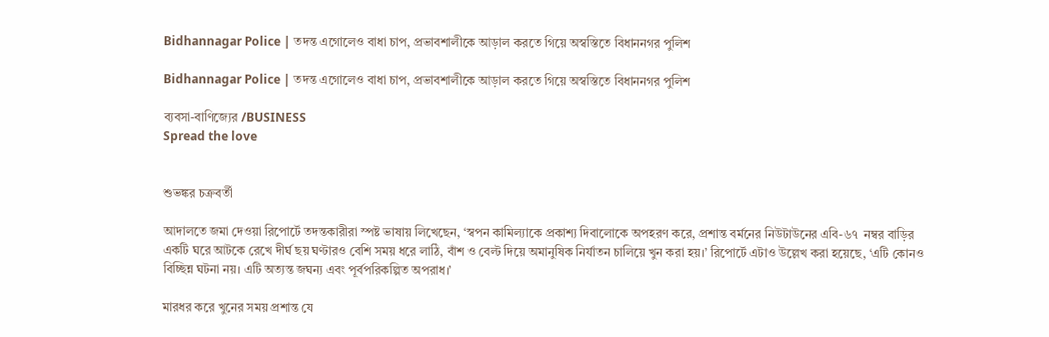Bidhannagar Police | তদন্ত এগোলেও বাধা চাপ, প্রভাবশালীকে আড়াল করতে গিয়ে অস্বস্তিতে বিধাননগর পুলিশ

Bidhannagar Police | তদন্ত এগোলেও বাধা চাপ, প্রভাবশালীকে আড়াল করতে গিয়ে অস্বস্তিতে বিধাননগর পুলিশ

ব্যবসা-বাণিজ্যের /BUSINESS
Spread the love


শুভঙ্কর চক্রবর্তী

আদালতে জমা দেওয়া রিপোর্টে তদন্তকারীরা স্পষ্ট ভাষায় লিখেছেন, ‘স্বপন কামিল্যাকে প্রকাশ্য দিবালোকে অপহরণ করে, প্রশান্ত বর্মনের নিউটাউনের এবি-৬৭  নম্বর বাড়ির একটি ঘরে আটকে রেখে দীর্ঘ ছয় ঘণ্টারও বেশি সময় ধরে লাঠি, বাঁশ ও বেল্ট দিয়ে অমানুষিক নির্যাতন চালিয়ে খুন করা হয়।’ রিপোর্টে এটাও উল্লেখ করা হয়েছে, ‘এটি কোনও বিচ্ছিন্ন ঘটনা নয়। এটি অত্যন্ত জঘন্য এবং পূর্বপরিকল্পিত অপরাধ।’

মারধর করে খুনের সময় প্রশান্ত যে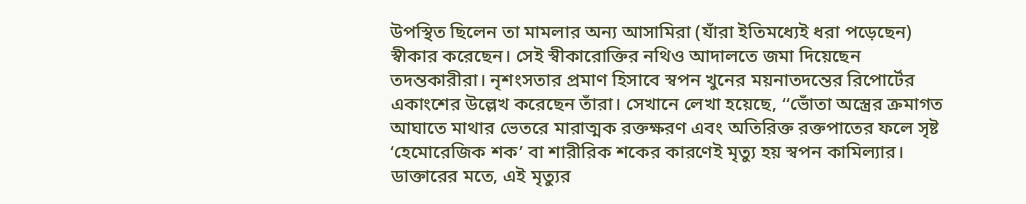উপস্থিত ছিলেন তা মামলার অন্য আসামিরা (যাঁরা ইতিমধ্যেই ধরা পড়েছেন) স্বীকার করেছেন। সেই স্বীকারোক্তির নথিও আদালতে জমা দিয়েছেন তদন্তকারীরা। নৃশংসতার প্রমাণ হিসাবে স্বপন খুনের ময়নাতদন্তের রিপোর্টের একাংশের উল্লেখ করেছেন তাঁরা। সেখানে লেখা হয়েছে, ‘‘ভোঁতা অস্ত্রের ক্রমাগত আঘাতে মাথার ভেতরে মারাত্মক রক্তক্ষরণ এবং অতিরিক্ত রক্তপাতের ফলে সৃষ্ট ‘হেমোরেজিক শক’ বা শারীরিক শকের কারণেই মৃত্যু হয় স্বপন কামিল্যার। ডাক্তারের মতে, এই মৃত্যুর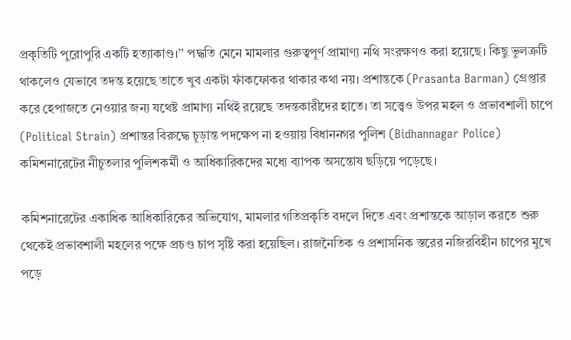প্রকৃতিটি পুরোপুরি একটি হত্যাকাণ্ড।’’ পদ্ধতি মেনে মামলার গুরুত্বপূর্ণ প্রামাণ্য নথি সংরক্ষণও করা হয়েছে। কিছু ভুলত্রুটি থাকলেও যেভাবে তদন্ত হয়েছে তাতে খুব একটা ফাঁকফোকর থাকার কথা নয়। প্রশান্তকে (Prasanta Barman) গ্রেপ্তার করে হেপাজতে নেওয়ার জন্য যথেষ্ট প্রামাণ্য নথিই রয়েছে তদন্তকারীদের হাতে। তা সত্ত্বেও উপর মহল ও প্রভাবশালী চাপে (Political Strain) প্রশান্তর বিরুদ্ধে চূড়ান্ত পদক্ষেপ না হওয়ায় বিধাননগর পুলিশ (Bidhannagar Police) কমিশনারেটের নীচুতলার পুলিশকর্মী ও আধিকারিকদের মধ্যে ব্যাপক অসন্তোষ ছড়িয়ে পড়েছে।

কমিশনারেটের একাধিক আধিকারিকের অভিযোগ, মামলার গতিপ্রকৃতি বদলে দিতে এবং প্রশান্তকে আড়াল করতে শুরু থেকেই প্রভাবশালী মহলের পক্ষে প্রচণ্ড চাপ সৃষ্টি করা হয়েছিল। রাজনৈতিক ও প্রশাসনিক স্তরের নজিরবিহীন চাপের মুখে পড়ে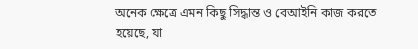অনেক ক্ষেত্রে এমন কিছু সিদ্ধান্ত ও বেআইনি কাজ করতে হয়েছে, যা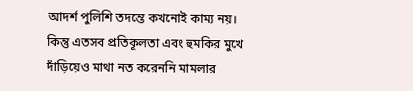আদর্শ পুলিশি তদন্তে কখনোই কাম্য নয়। কিন্তু এতসব প্রতিকূলতা এবং হুমকির মুখে দাঁড়িয়েও মাথা নত করেননি মামলার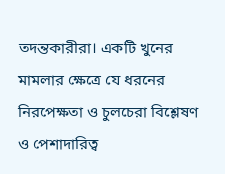তদন্তকারীরা। একটি খুনের মামলার ক্ষেত্রে যে ধরনের নিরপেক্ষতা ও চুলচেরা বিশ্লেষণ ও পেশাদারিত্ব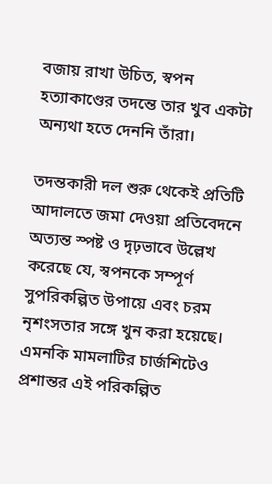বজায় রাখা উচিত, স্বপন হত্যাকাণ্ডের তদন্তে তার খুব একটা অন্যথা হতে দেননি তাঁরা।

তদন্তকারী দল শুরু থেকেই প্রতিটি আদালতে জমা দেওয়া প্রতিবেদনে অত্যন্ত স্পষ্ট ও দৃঢ়ভাবে উল্লেখ করেছে যে, স্বপনকে সম্পূর্ণ সুপরিকল্পিত উপায়ে এবং চরম নৃশংসতার সঙ্গে খুন করা হয়েছে। এমনকি মামলাটির চার্জশিটেও প্রশান্তর এই পরিকল্পিত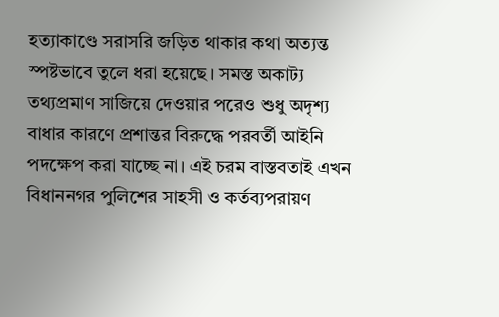হত্যাকাণ্ডে সরাসরি জড়িত থাকার কথা অত্যন্ত স্পষ্টভাবে তুলে ধরা হয়েছে। সমস্ত অকাট্য তথ্যপ্রমাণ সাজিয়ে দেওয়ার পরেও শুধু অদৃশ্য বাধার কারণে প্রশান্তর বিরুদ্ধে পরবর্তী আইনি পদক্ষেপ করা যাচ্ছে না। এই চরম বাস্তবতাই এখন বিধাননগর পুলিশের সাহসী ও কর্তব্যপরায়ণ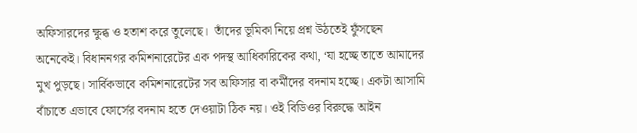অফিসারদের ক্ষুব্ধ ও হতাশ করে তুলেছে।  তাঁদের ভূমিকা নিয়ে প্রশ্ন উঠতেই ফুঁসছেন অনেকেই। বিধাননগর কমিশনারেটের এক পদস্থ আধিকারিকের কথা, ‘যা হচ্ছে তাতে আমাদের মুখ পুড়ছে। সার্বিকভাবে কমিশনারেটের সব অফিসার বা কর্মীদের বদনাম হচ্ছে। একটা আসামি বাঁচাতে এভাবে ফোর্সের বদনাম হতে দেওয়াটা ঠিক নয়। ওই বিডিওর বিরুদ্ধে আইন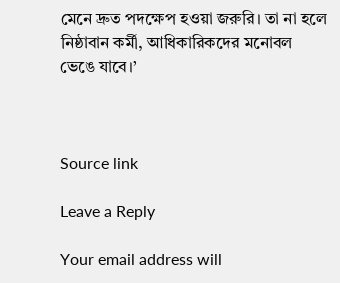মেনে দ্রুত পদক্ষেপ হওয়া জরুরি। তা না হলে নিষ্ঠাবান কর্মী, আধিকারিকদের মনোবল ভেঙে যাবে।’



Source link

Leave a Reply

Your email address will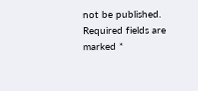not be published. Required fields are marked *